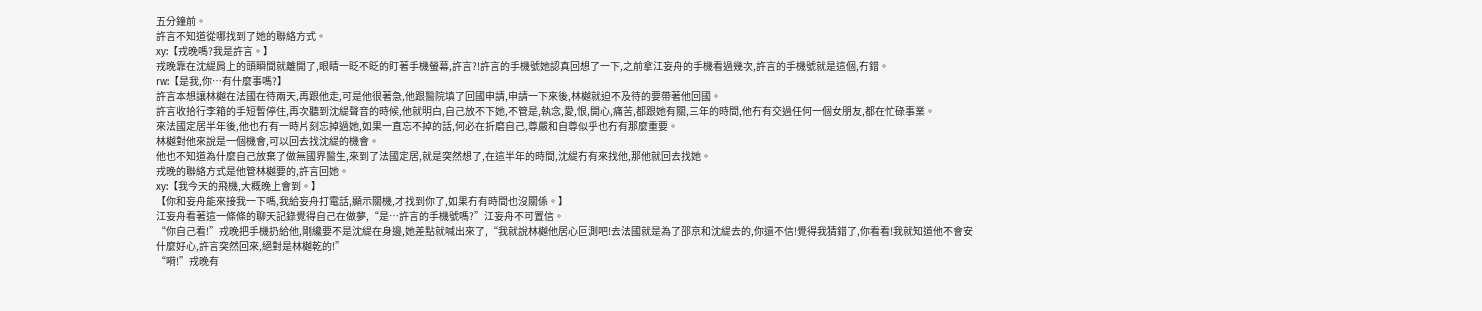五分鐘前。
許言不知道從哪找到了她的聯絡方式。
xy:【戎晚嗎?我是許言。】
戎晚靠在沈緹肩上的頭瞬間就離開了,眼睛一眨不眨的盯著手機螢幕,許言?!許言的手機號她認真回想了一下,之前拿江妄舟的手機看過幾次,許言的手機號就是這個,冇錯。
rw:【是我,你…有什麼事嗎?】
許言本想讓林樾在法國在待兩天,再跟他走,可是他很著急,他跟醫院填了回國申請,申請一下來後,林樾就迫不及待的要帶著他回國。
許言收拾行李箱的手短暫停住,再次聽到沈緹聲音的時候,他就明白,自己放不下她,不管是,執念,愛,恨,開心,痛苦,都跟她有關,三年的時間,他冇有交過任何一個女朋友,都在忙碌事業。
來法國定居半年後,他也冇有一時片刻忘掉過她,如果一直忘不掉的話,何必在折磨自己,尊嚴和自尊似乎也冇有那麼重要。
林樾對他來說是一個機會,可以回去找沈緹的機會。
他也不知道為什麼自己放棄了做無國界醫生,來到了法國定居,就是突然想了,在這半年的時間,沈緹冇有來找他,那他就回去找她。
戎晚的聯絡方式是他管林樾要的,許言回她。
xy:【我今天的飛機,大概晚上會到。】
【你和妄舟能來接我一下嗎,我給妄舟打電話,顯示關機,才找到你了,如果冇有時間也沒關係。】
江妄舟看著這一條條的聊天記錄覺得自己在做夢,“是…許言的手機號嗎?”江妄舟不可置信。
“你自己看!”戎晚把手機扔給他,剛纔要不是沈緹在身邊,她差點就喊出來了,“我就說林樾他居心叵測吧!去法國就是為了邵京和沈緹去的,你還不信!覺得我猜錯了,你看看!我就知道他不會安什麼好心,許言突然回來,絕對是林樾乾的!”
“嗬!”戎晚有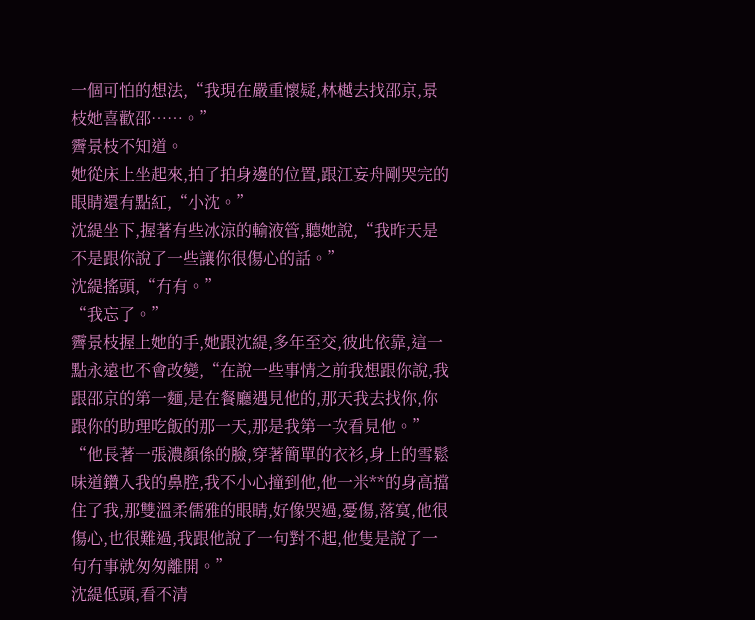一個可怕的想法,“我現在嚴重懷疑,林樾去找邵京,景枝她喜歡邵……。”
霽景枝不知道。
她從床上坐起來,拍了拍身邊的位置,跟江妄舟剛哭完的眼睛還有點紅,“小沈。”
沈緹坐下,握著有些冰涼的輸液管,聽她說,“我昨天是不是跟你說了一些讓你很傷心的話。”
沈緹搖頭,“冇有。”
“我忘了。”
霽景枝握上她的手,她跟沈緹,多年至交,彼此依靠,這一點永遠也不會改變,“在說一些事情之前我想跟你說,我跟邵京的第一麵,是在餐廳遇見他的,那天我去找你,你跟你的助理吃飯的那一天,那是我第一次看見他。”
“他長著一張濃顏係的臉,穿著簡單的衣衫,身上的雪鬆味道鑽入我的鼻腔,我不小心撞到他,他一米**的身高擋住了我,那雙溫柔儒雅的眼睛,好像哭過,憂傷,落寞,他很傷心,也很難過,我跟他說了一句對不起,他隻是說了一句冇事就匆匆離開。”
沈緹低頭,看不清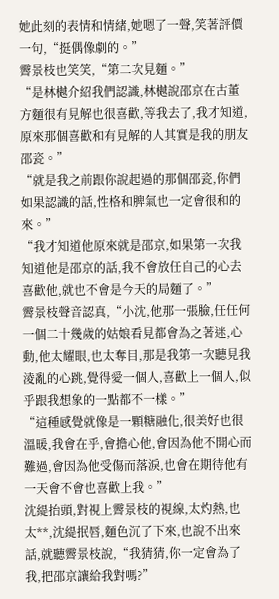她此刻的表情和情緒,她嗯了一聲,笑著評價一句,“挺偶像劇的。”
霽景枝也笑笑,“第二次見麵。”
“是林樾介紹我們認識,林樾說邵京在古董方麵很有見解也很喜歡,等我去了,我才知道,原來那個喜歡和有見解的人其實是我的朋友邵瓷。”
“就是我之前跟你說起過的那個邵瓷,你們如果認識的話,性格和脾氣也一定會很和的來。”
“我才知道他原來就是邵京,如果第一次我知道他是邵京的話,我不會放任自己的心去喜歡他,就也不會是今天的局麵了。”
霽景枝聲音認真,“小沈,他那一張臉,任任何一個二十幾歲的姑娘看見都會為之著迷,心動,他太耀眼,也太奪目,那是我第一次聽見我淩亂的心跳,覺得愛一個人,喜歡上一個人,似乎跟我想象的一點都不一樣。”
“這種感覺就像是一顆糖融化,很美好也很溫暖,我會在乎,會擔心他,會因為他不開心而難過,會因為他受傷而落淚,也會在期待他有一天會不會也喜歡上我。”
沈緹抬頭,對視上霽景枝的視線,太灼熱,也太**,沈緹抿唇,麵色沉了下來,也說不出來話,就聽霽景枝說,“我猜猜,你一定會為了我,把邵京讓給我對嗎?”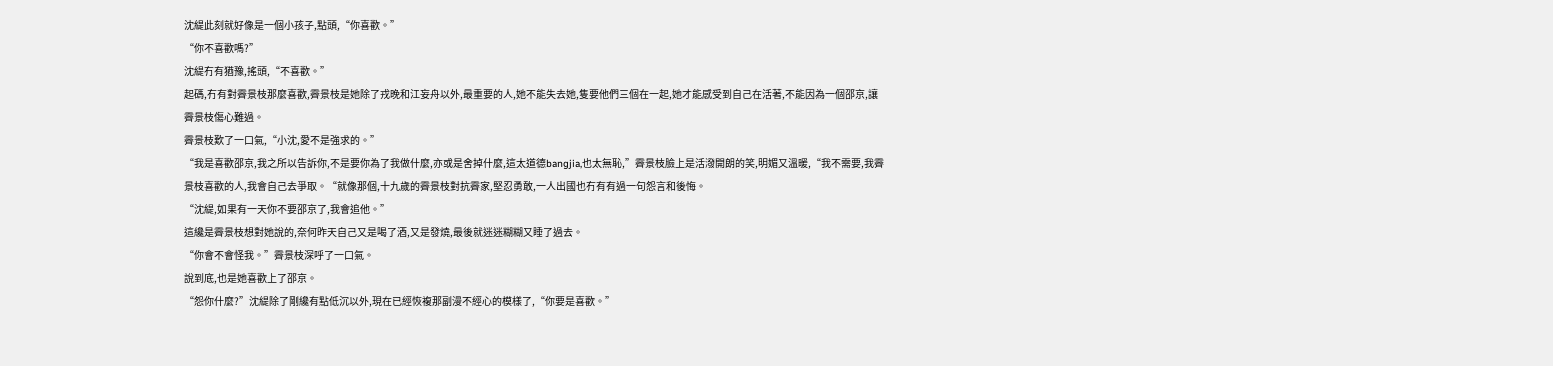沈緹此刻就好像是一個小孩子,點頭,“你喜歡。”
“你不喜歡嗎?”
沈緹冇有猶豫,搖頭,“不喜歡。”
起碼,冇有對霽景枝那麼喜歡,霽景枝是她除了戎晚和江妄舟以外,最重要的人,她不能失去她,隻要他們三個在一起,她才能感受到自己在活著,不能因為一個邵京,讓霽景枝傷心難過。
霽景枝歎了一口氣,“小沈,愛不是強求的。”
“我是喜歡邵京,我之所以告訴你,不是要你為了我做什麼,亦或是舍掉什麼,這太道德bangjia,也太無恥,”霽景枝臉上是活潑開朗的笑,明媚又溫暖,“我不需要,我霽景枝喜歡的人,我會自己去爭取。“就像那個,十九歲的霽景枝對抗霽家,堅忍勇敢,一人出國也冇有有過一句怨言和後悔。
“沈緹,如果有一天你不要邵京了,我會追他。”
這纔是霽景枝想對她說的,奈何昨天自己又是喝了酒,又是發燒,最後就迷迷糊糊又睡了過去。
“你會不會怪我。”霽景枝深呼了一口氣。
說到底,也是她喜歡上了邵京。
“怨你什麼?”沈緹除了剛纔有點低沉以外,現在已經恢複那副漫不經心的模樣了,“你要是喜歡。”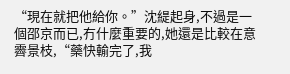“現在就把他給你。”沈緹起身,不過是一個邵京而已,冇什麼重要的,她還是比較在意霽景枝,“藥快輸完了,我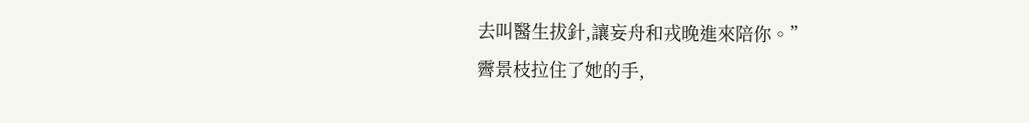去叫醫生拔針,讓妄舟和戎晚進來陪你。”
霽景枝拉住了她的手,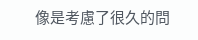像是考慮了很久的問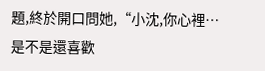題,終於開口問她,“小沈,你心裡…是不是還喜歡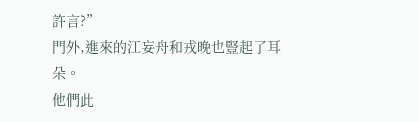許言?”
門外,進來的江妄舟和戎晚也豎起了耳朵。
他們此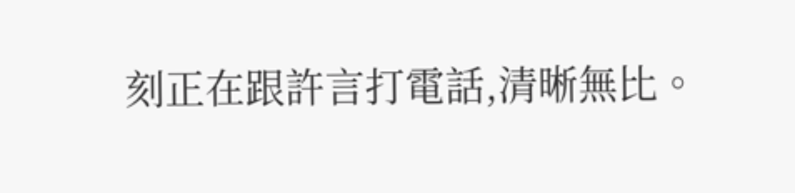刻正在跟許言打電話,清晰無比。